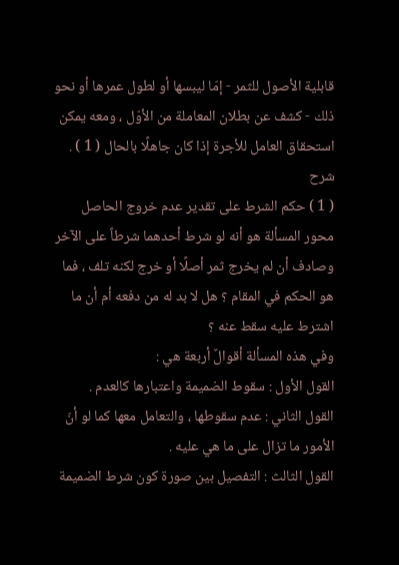قابلية الأصول للثمر - إمّا ليبسها أو لطول عمرها أو نحو ذلك - كشف عن بطلان المعاملة من الأوّل ، ومعه يمكن استحقاق العامل للأجرة إذا كان جاهلًا بالحال ( 1 ) .
شرح
( 1 ) حكم الشرط على تقدير عدم خروج الحاصل
محور المسألة هو أنه لو شرط أحدهما شرطاً على الآخر وصادف أن لم يخرج ثمر أصلًا أو خرج لكنه تلف ، فما هو الحكم في المقام ؟ هل لا بد له من دفعه أم أن ما اشترط عليه سقط عنه ؟
وفي هذه المسألة أقوالٌ أربعة هي :
القول الأول : سقوط الضميمة واعتبارها كالعدم .
القول الثاني : عدم سقوطها ، والتعامل معها كما لو أنّ الأمور ما تزال على ما هي عليه .
القول الثالث : التفصيل بين صورة كون شرط الضميمة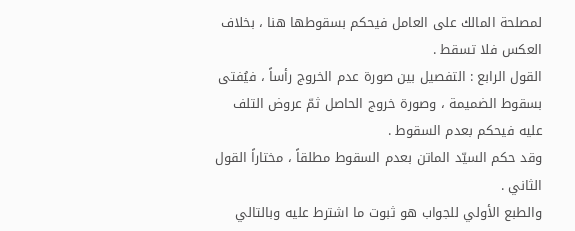لمصلحة المالك على العامل فيحكم بسقوطها هنا ، بخلاف العكس فلا تسقط .
القول الرابع : التفصيل بين صورة عدم الخروج رأساً ، فيُفتى بسقوط الضميمة ، وصورة خروج الحاصل ثمّ عروض التلف عليه فيحكم بعدم السقوط .
وقد حكم السيّد الماتن بعدم السقوط مطلقاً ، مختاراً القول الثاني .
والطبع الأولي للجواب هو ثبوت ما اشترط عليه وبالتالي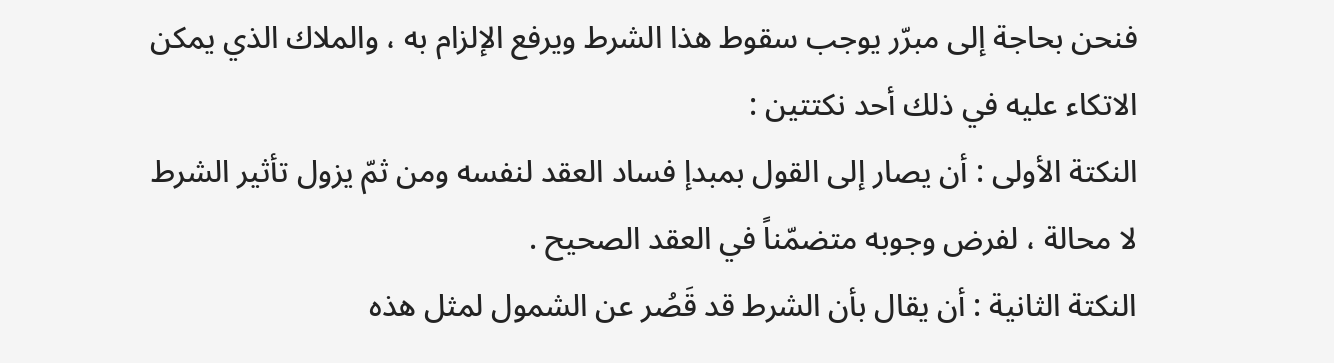فنحن بحاجة إلى مبرّر يوجب سقوط هذا الشرط ويرفع الإلزام به ، والملاك الذي يمكن الاتكاء عليه في ذلك أحد نكتتين :
النكتة الأولى : أن يصار إلى القول بمبدإ فساد العقد لنفسه ومن ثمّ يزول تأثير الشرط لا محالة ، لفرض وجوبه متضمّناً في العقد الصحيح .
النكتة الثانية : أن يقال بأن الشرط قد قَصُر عن الشمول لمثل هذه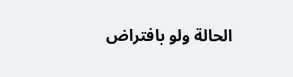الحالة ولو بافتراض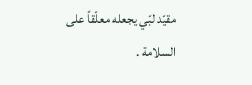مقيّد لبّي يجعله معلّقاً على السلامة .